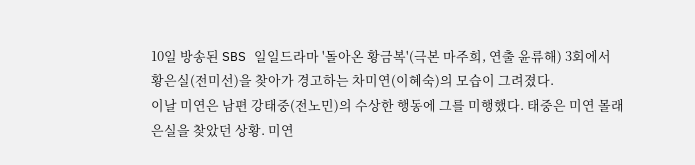10일 방송된 SBS 일일드라마 '돌아온 황금복'(극본 마주희, 연출 윤류해) 3회에서 황은실(전미선)을 찾아가 경고하는 차미연(이혜숙)의 모습이 그려졌다.
이날 미연은 남편 강태중(전노민)의 수상한 행동에 그를 미행했다. 태중은 미연 몰래 은실을 찾았던 상황. 미연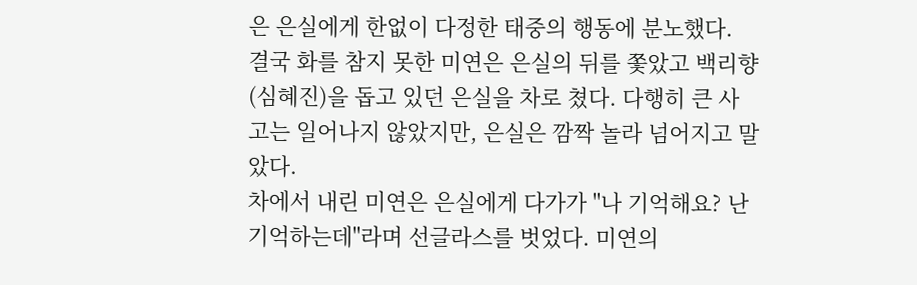은 은실에게 한없이 다정한 태중의 행동에 분노했다.
결국 화를 참지 못한 미연은 은실의 뒤를 쫓았고 백리향(심혜진)을 돕고 있던 은실을 차로 쳤다. 다행히 큰 사고는 일어나지 않았지만, 은실은 깜짝 놀라 넘어지고 말았다.
차에서 내린 미연은 은실에게 다가가 "나 기억해요? 난 기억하는데"라며 선글라스를 벗었다. 미연의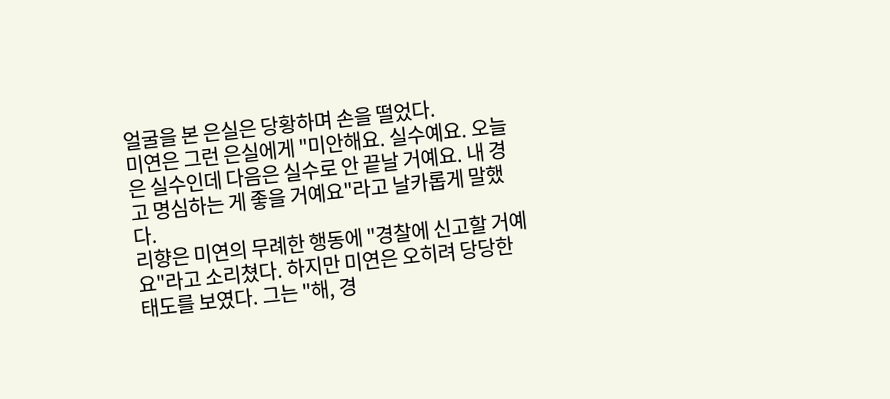얼굴을 본 은실은 당황하며 손을 떨었다.
미연은 그런 은실에게 "미안해요. 실수예요. 오늘은 실수인데 다음은 실수로 안 끝날 거예요. 내 경고 명심하는 게 좋을 거예요"라고 날카롭게 말했다.
리향은 미연의 무례한 행동에 "경찰에 신고할 거예요"라고 소리쳤다. 하지만 미연은 오히려 당당한 태도를 보였다. 그는 "해, 경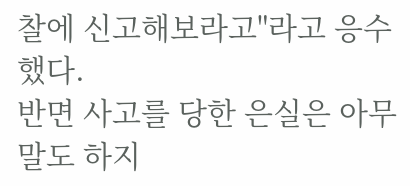찰에 신고해보라고"라고 응수했다.
반면 사고를 당한 은실은 아무 말도 하지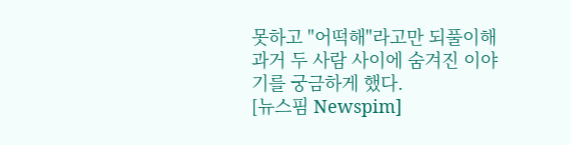못하고 "어떡해"라고만 되풀이해 과거 두 사람 사이에 숨겨진 이야기를 궁금하게 했다.
[뉴스핌 Newspim]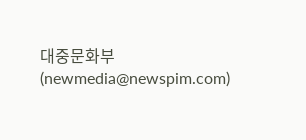대중문화부 (newmedia@newspim.com)